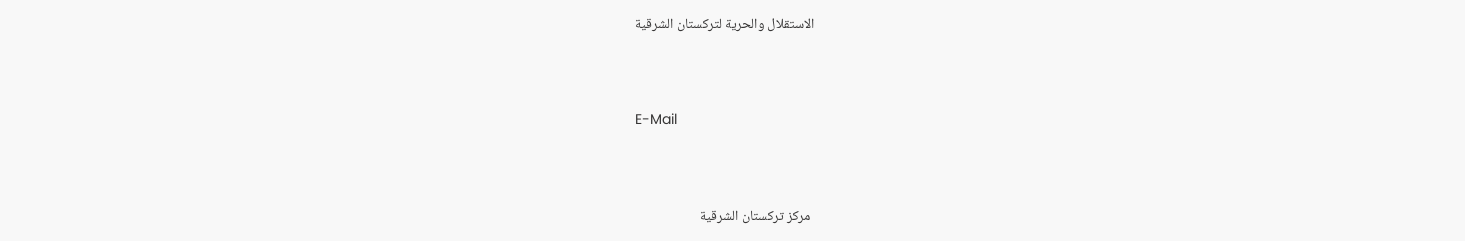الاستقلال والحرية لتركستان الشرقية



E-Mail



 مركز تركستان الشرقية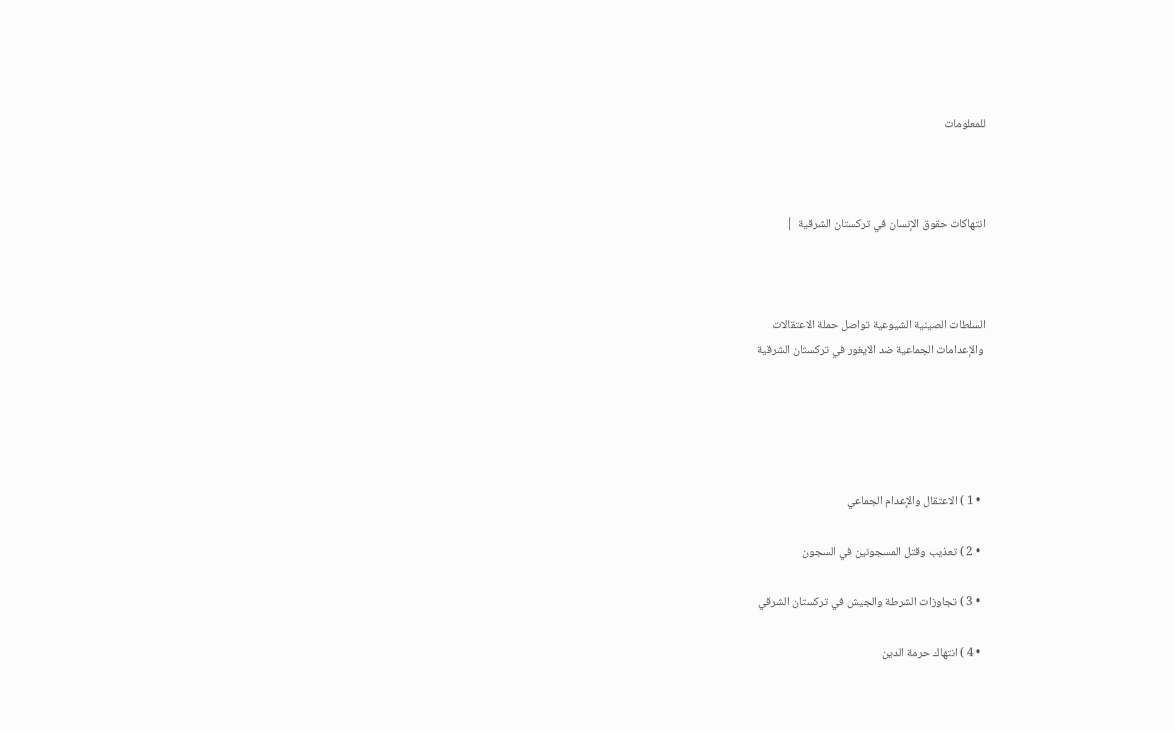للمعلومات



انتهاكات حقوق الإنسان في تركستان الشرقية  |



السلطات الصينية الشيوعية تواصل حملة الاعتقالات
 والإعدامات الجماعية ضد الايغور في تركستان الشرقية





  • 1 ) الاعتقال والإعدام الجماعي

  • 2 ) تعذيب وقتل المسجونين في السجون

  • 3 ) تجاوزات الشرطة والجيش في تركستان الشرقي

  • 4 ) انتهاك حرمة الدين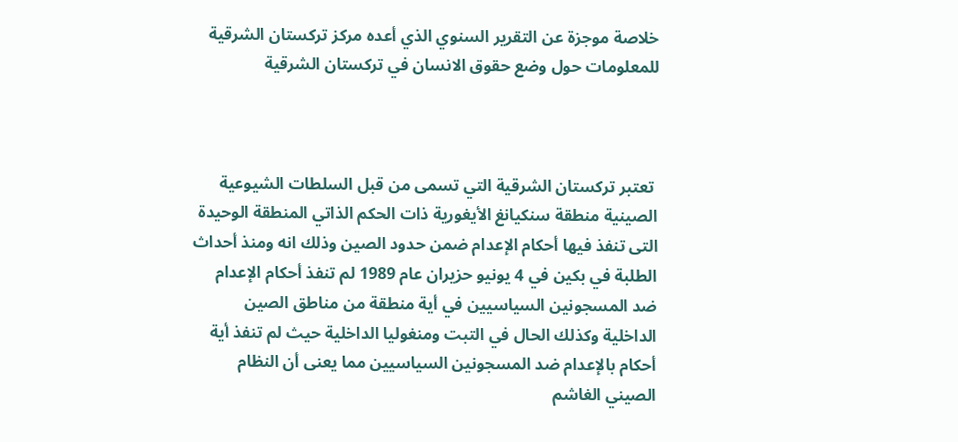خلاصة موجزة عن التقرير السنوي الذي أعده مركز تركستان الشرقية للمعلومات حول وضع حقوق الانسان في تركستان الشرقية



 تعتبر تركستان الشرقية التي تسمى من قبل السلطات الشيوعية الصينية منطقة سنكيانغ الأيغورية ذات الحكم الذاتي المنطقة الوحيدة التى تنفذ فيها أحكام الإعدام ضمن حدود الصين وذلك انه ومنذ أحداث الطلبة في بكين في 4 يونيو حزيران عام 1989 لم تنفذ أحكام الإعدام ضد المسجونين السياسيين في أية منطقة من مناطق الصين الداخلية وكذلك الحال في التبت ومنغوليا الداخلية حيث لم تنفذ أية أحكام بالإعدام ضد المسجونين السياسيين مما يعنى أن النظام الصيني الغاشم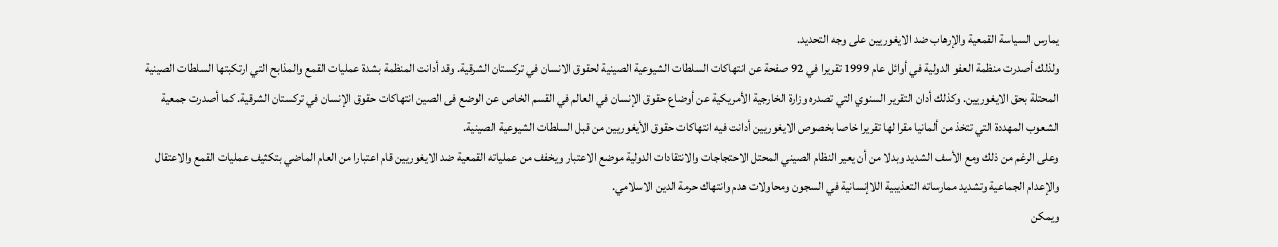يمارس السياسة القمعية والإرهاب ضد الايغوريين على وجه التحديد.
ولذلك أصدرت منظمة العفو الدولية في أوائل عام 1999 تقريرا في 92 صفحة عن انتهاكات السلطات الشيوعية الصينية لحقوق الانسان في تركستان الشرقية. وقد أدانت المنظمة بشدة عمليات القمع والمذابح التي ارتكبتها السلطات الصينية المحتلة بحق الايغوريين. وكذلك أدان التقرير السنوي التي تصدره وزارة الخارجية الأمريكية عن أوضاع حقوق الإنسان في العالم في القسم الخاص عن الوضع فى الصين انتهاكات حقوق الإنسان في تركستان الشرقية. كما أصدرت جمعية الشعوب المهددة التي تتخذ من ألمانيا مقرا لها تقريرا خاصا بخصوص الايغوريين أدانت فيه انتهاكات حقوق الأيغوريين من قبل السلطات الشيوعية الصينية.
وعلى الرغم من ذلك ومع الأسف الشديد وبدلا من أن يعير النظام الصيني المحتل الاحتجاجات والانتقادات الدولية موضع الاعتبار ويخفف من عملياته القمعية ضد الايغوريين قام اعتبارا من العام الماضي بتكثيف عمليات القمع والاعتقال والإعدام الجماعية وتشديد ممارساته التعذيبية اللاإنسانية في السجون ومحاولات هدم وانتهاك حرمة الدين الاسلامي.
ويمكن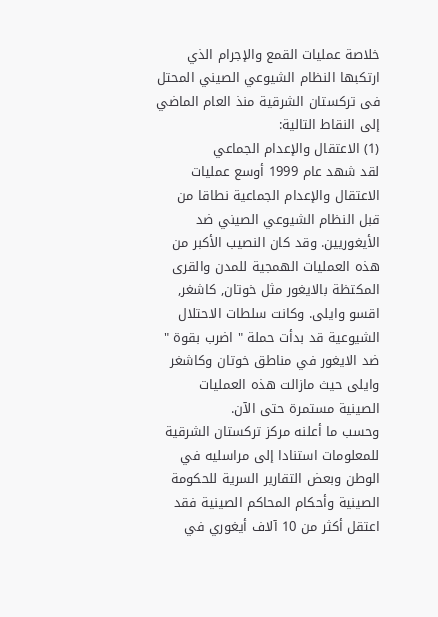خلاصة عمليات القمع والإجرام الذي ارتكبها النظام الشيوعي الصيني المحتل فى تركستان الشرقية منذ العام الماضي إلى النقاط التالية:
(1) الاعتقال والإعدام الجماعي
لقد شهد عام 1999 أوسع عمليات الاعتقال والإعدام الجماعية نطاقا من قبل النظام الشيوعي الصيني ضد الأيغوريين. وقد كان النصيب الأكبر من هذه العمليات الهمجية للمدن والقرى المكتظة بالايغور مثل خوتان, كاشغر, اقسو وايلى. وكانت سلطات الاحتلال الشيوعية قد بدأت حملة " اضرب بقوة " ضد الايغور في مناطق خوتان وكاشغر وايلى حيث مازالت هذه العمليات الصينية مستمرة حتى الآن.
وحسب ما أعلنه مركز تركستان الشرقية للمعلومات استنادا إلى مراسليه في الوطن وبعض التقارير السرية للحكومة الصينية وأحكام المحاكم الصينية فقد اعتقل أكثر من 10 آلاف أيغوري في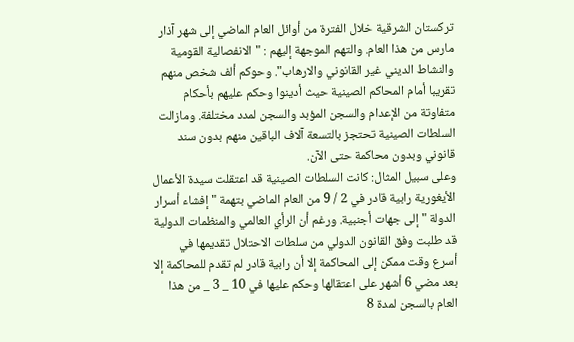تركستان الشرقية خلال الفترة من أوائل العام الماضي إلى شهر آذار مارس من هذا العام. والتهم الموجهة إليهم : "الانفصالية القومية والنشاط الديني غير القانوني والارهاب". وحوكم ألف شخص منهم تقريبا أمام المحاكم الصينية حيث أدينوا وحكم عليهم بأحكام متفاوتة من الإعدام والسجن المؤبد والسجن لمدد مختلفة. ومازالت السلطات الصينية تحتجز بالتسعة آلاف الباقين منهم بدون سند قانوني وبدون محاكمة حتى الآن.
وعلى سبيل المثال: كانت السلطات الصينية قد اعتقلت سيدة الأعمال الأيغورية رابية قادر في 2 / 9 من العام الماضي بتهمة " إفشاء أسرار الدولة " إلى جهات أجنبية. ورغم أن الرأي العالمي والمنظمات الدولية قد طلبت وفق القانون الدولي من سلطات الاحتلال تقديمها في أسرع وقت ممكن إلى المحاكمة إلا أن رابية قادر لم تقدم للمحاكمة إلا بعد مضي 6 أشهر على اعتقالها وحكم عليها في 10 _ 3 _ من هذا العام بالسجن لمدة 8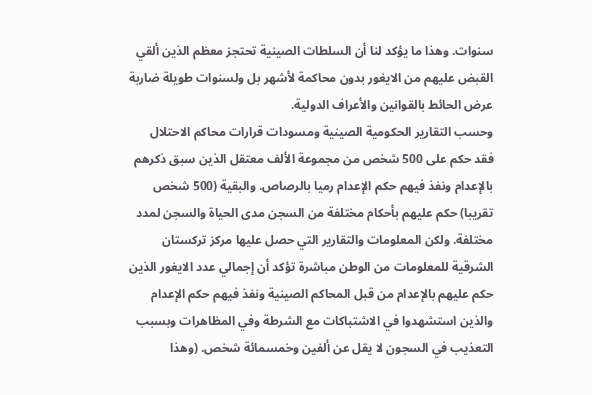سنوات. وهذا ما يؤكد لنا أن السلطات الصينية تحتجز معظم الذين ألقي القبض عليهم من الايغور بدون محاكمة لأشهر بل ولسنوات طويلة ضاربة عرض الحائط بالقوانين والأعراف الدولية.
وحسب التقارير الحكومية الصينية ومسودات قرارات محاكم الاحتلال فقد حكم على 500 شخص من مجموعة الألف معتقل الذين سبق ذكرهم بالإعدام ونفذ فيهم حكم الإعدام رميا بالرصاص. والبقية (500 شخص تقريبا) حكم عليهم بأحكام مختلفة من السجن مدى الحياة والسجن لمدد مختلفة. ولكن المعلومات والتقارير التي حصل عليها مركز تركستان الشرقية للمعلومات من الوطن مباشرة تؤكد أن إجمالي عدد الايغور الذين حكم عليهم بالإعدام من قبل المحاكم الصينية ونفذ فيهم حكم الإعدام والذين استشهدوا في الاشتباكات مع الشرطة وفي المظاهرات وبسبب التعذيب في السجون لا يقل عن ألفين وخمسمائة شخص. (وهذا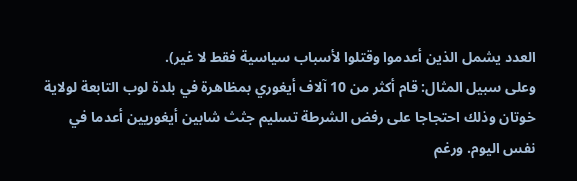العدد يشمل الذين أعدموا وقتلوا لأسباب سياسية فقط لا غير).
وعلى سبيل المثال: قام أكثر من 10 آلاف أيغوري بمظاهرة في بلدة لوب التابعة لولاية خوتان وذلك احتجاجا على رفض الشرطة تسليم جثث شابين أيغوريين أعدما في نفس اليوم. ورغم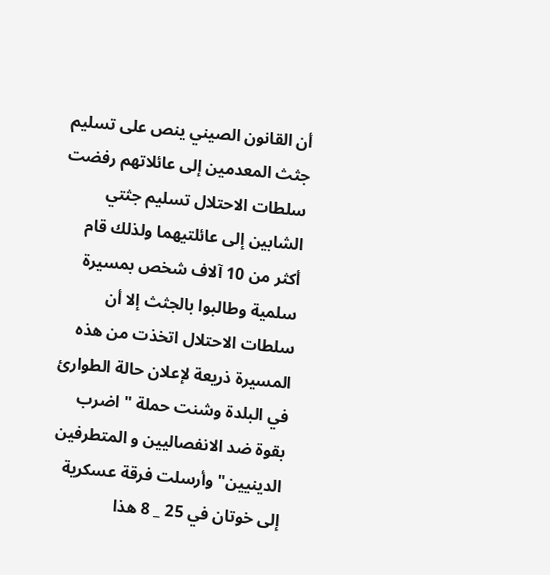أن القانون الصيني ينص على تسليم جثث المعدمين إلى عائلاتهم رفضت سلطات الاحتلال تسليم جثتي الشابين إلى عائلتيهما ولذلك قام أكثر من 10 آلاف شخص بمسيرة سلمية وطالبوا بالجثث إلا أن سلطات الاحتلال اتخذت من هذه المسيرة ذريعة لإعلان حالة الطوارئ في البلدة وشنت حملة " اضرب بقوة ضد الانفصاليين و المتطرفين الدينيين" وأرسلت فرقة عسكرية إلى خوتان في 25 _ 8 هذا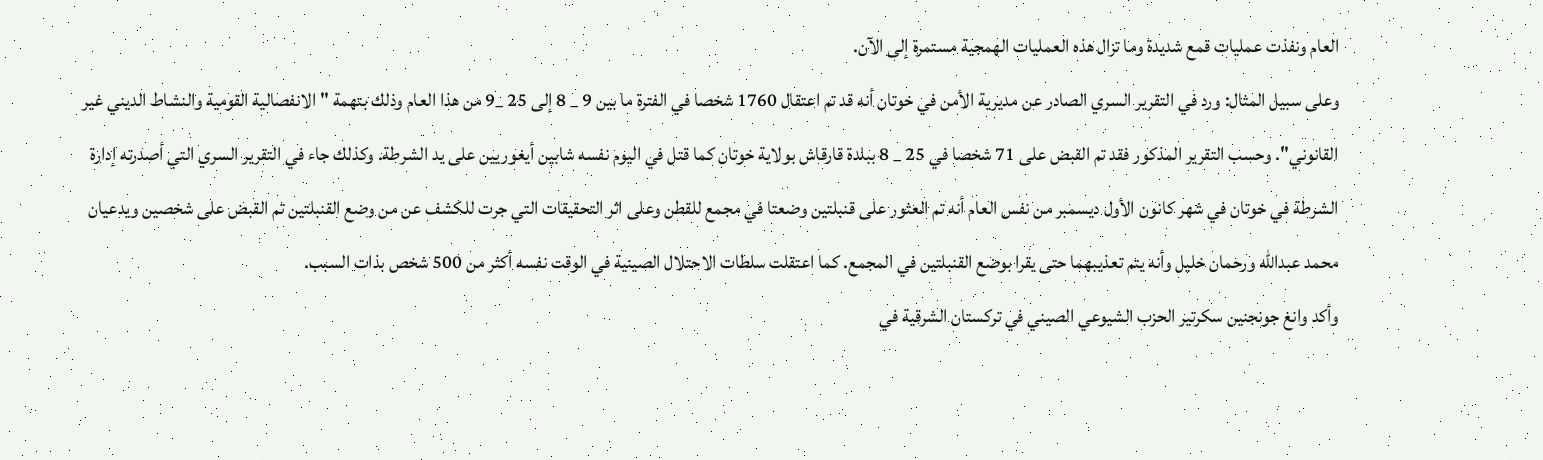العام ونفذت عمليات قمع شديدة وما تزال هذه العمليات الهمجية مستمرة إلى الآن.
وعلى سبيل المثال: ورد في التقرير السري الصادر عن مديرية الأمن في خوتان أنه قد تم اعتقال 1760 شخصا في الفترة ما بين 9 _ 8 إلى 25 _9 من هذا العام وذلك بتهمة "الانفصالية القومية والنشاط الديني غير القانوني". وحسب التقرير المذكور فقد تم القبض على 71 شخصا في 25 _ 8 ببلدة قارقاش بولاية خوتان كما قتل في اليوم نفسه شابين أيغوريين على يد الشرطة. وكذلك جاء في التقرير السري التي أصدرته إدارة الشرطة في خوتان في شهر كانون الأول ديسمبر من نفس العام أنه تم العثور على قنبلتين وضعتا في مجمع للقطن وعلى اثر التحقيقات التي جرت للكشف عن من وضع القنبلتين تم القبض على شخصين ويدعيان محمد عبدالله ورحمان خليل وأنه يتم تعذيبهما حتى يقرا بوضع القنبلتين في المجمع. كما اعتقلت سلطات الاحتلال الصينية في الوقت نفسه أكثر من 500 شخص بذات السبب.
وأكد وانغ جونجنين سكرتير الحزب الشيوعي الصيني في تركستان الشرقية في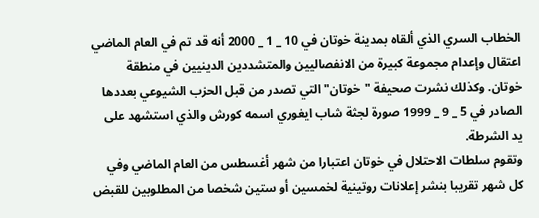الخطاب السري الذي ألقاه بمدينة خوتان في 10 _ 1 _ 2000 أنه قد تم في العام الماضي اعتقال وإعدام مجموعة كبيرة من الانفصاليين والمتشددين الدينيين في منطقة خوتان. وكذلك نشرت صحيفة "خوتان" التي تصدر من قبل الحزب الشيوعي بعددها الصادر في 5 _ 9 _ 1999 صورة لجثة شاب ايغوري اسمه كورش والذي استشهد على يد الشرطة.
وتقوم سلطات الاحتلال في خوتان اعتبارا من شهر أغسطس من العام الماضي وفي كل شهر تقريبا بنشر إعلانات روتينية لخمسين أو ستين شخصا من المطلوبين للقبض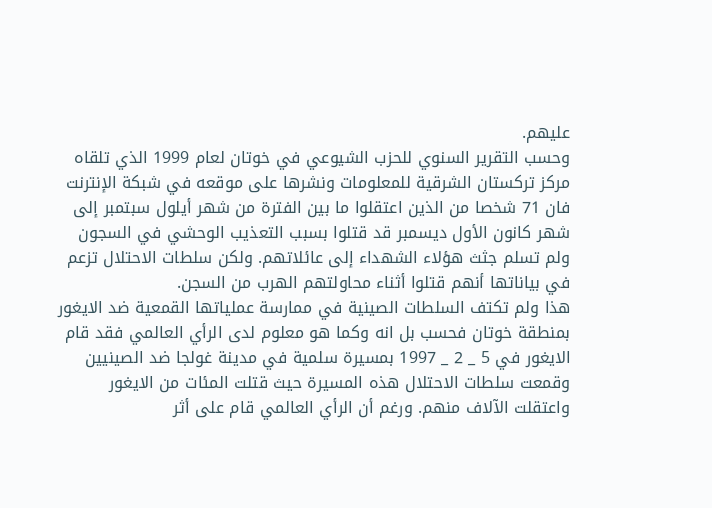عليهم.
وحسب التقرير السنوي للحزب الشيوعي في خوتان لعام 1999 الذي تلقاه مركز تركستان الشرقية للمعلومات ونشرها على موقعه في شبكة الإنترنت فان 71 شخصا من الذين اعتقلوا ما بين الفترة من شهر أيلول سبتمبر إلى شهر كانون الأول ديسمبر قد قتلوا بسبب التعذيب الوحشي في السجون ولم تسلم جثث هؤلاء الشهداء إلى عائلاتهم. ولكن سلطات الاحتلال تزعم في بياناتها أنهم قتلوا أثناء محاولتهم الهرب من السجن.
هذا ولم تكتف السلطات الصينية في ممارسة عملياتها القمعية ضد الايغور بمنطقة خوتان فحسب بل انه وكما هو معلوم لدى الرأي العالمي فقد قام الايغور في 5 _ 2 _ 1997 بمسيرة سلمية في مدينة غولجا ضد الصينيين وقمعت سلطات الاحتلال هذه المسيرة حيث قتلت المئات من الايغور واعتقلت الآلاف منهم. ورغم أن الرأي العالمي قام على أثر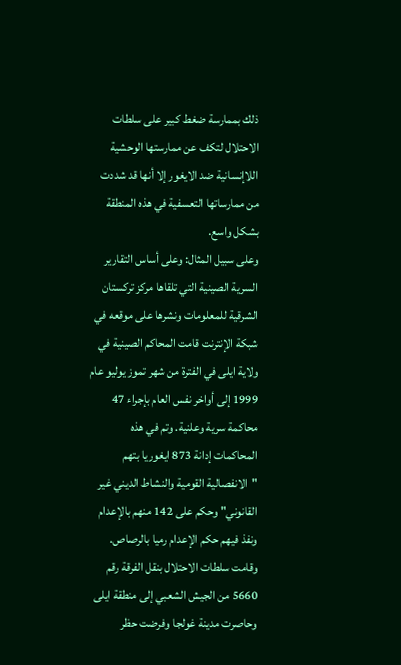ذلك بممارسة ضغط كبير على سلطات الاحتلال لتكف عن ممارستها الوحشية اللاإنسانية ضد الايغور إلا أنها قد شددت من ممارساتها التعسفية في هذه المنطقة بشكل واسع.
وعلى سبيل المثال: وعلى أساس التقارير السرية الصينية التي تلقاها مركز تركستان الشرقية للمعلومات ونشرها على موقعه في شبكة الإنترنت قامت المحاكم الصينية في ولاية ايلى في الفترة من شهر تموز يوليو عام 1999 إلى أواخر نفس العام بإجراء 47 محاكمة سرية وعلنية. وتم في هذه المحاكمات إدانة 873 ايغوريا بتهم "الانفصالية القومية والنشاط الديني غير القانوني" وحكم على 142 منهم بالإعدام ونفذ فيهم حكم الإعدام رميا بالرصاص. وقامت سلطات الاحتلال بنقل الفرقة رقم 5660 من الجيش الشعبي إلى منطقة ايلى وحاصرت مدينة غولجا وفرضت حظر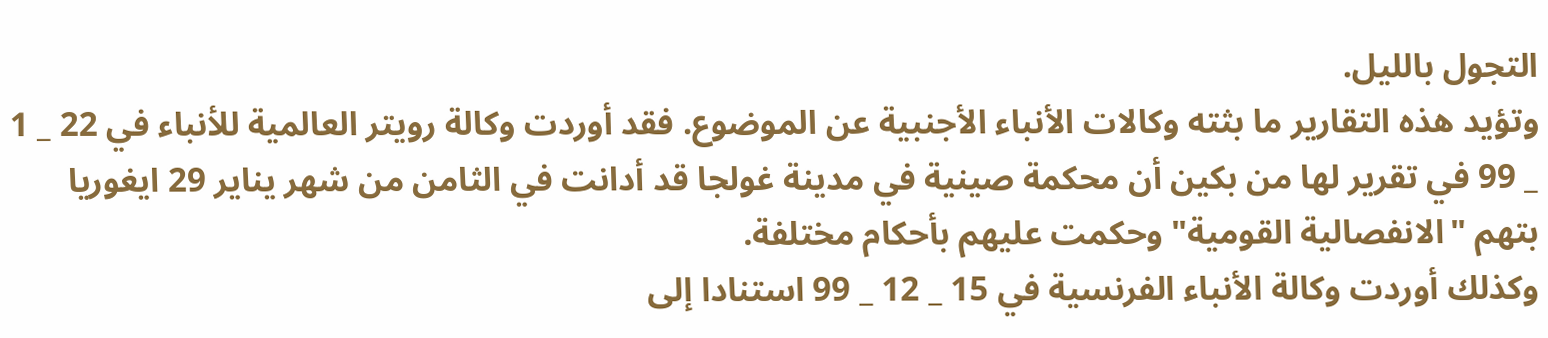التجول بالليل.
وتؤيد هذه التقارير ما بثته وكالات الأنباء الأجنبية عن الموضوع. فقد أوردت وكالة رويتر العالمية للأنباء في 22 _ 1 _ 99 في تقرير لها من بكين أن محكمة صينية في مدينة غولجا قد أدانت في الثامن من شهر يناير 29 ايغوريا بتهم "الانفصالية القومية" وحكمت عليهم بأحكام مختلفة.
وكذلك أوردت وكالة الأنباء الفرنسية في 15 _ 12 _ 99 استنادا إلى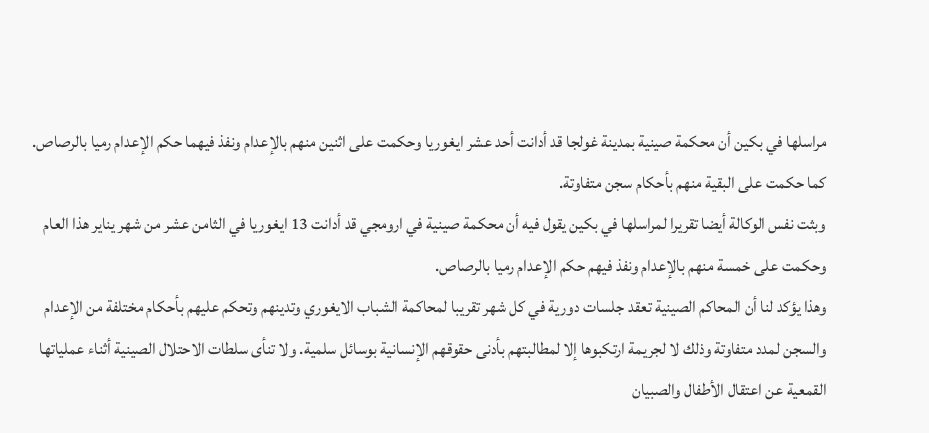مراسلها في بكين أن محكمة صينية بمدينة غولجا قد أدانت أحد عشر ايغوريا وحكمت على اثنين منهم بالإعدام ونفذ فيهما حكم الإعدام رميا بالرصاص. كما حكمت على البقية منهم بأحكام سجن متفاوتة.
وبثت نفس الوكالة أيضا تقريرا لمراسلها في بكين يقول فيه أن محكمة صينية في ارومجي قد أدانت 13 ايغوريا في الثامن عشر من شهر يناير هذا العام وحكمت على خمسة منهم بالإعدام ونفذ فيهم حكم الإعدام رميا بالرصاص.
وهذا يؤكد لنا أن المحاكم الصينية تعقد جلسات دورية في كل شهر تقريبا لمحاكمة الشباب الايغوري وتدينهم وتحكم عليهم بأحكام مختلفة من الإعدام والسجن لمدد متفاوتة وذلك لا لجريمة ارتكبوها إلا لمطالبتهم بأدنى حقوقهم الإنسانية بوسائل سلمية. ولا تنأى سلطات الاحتلال الصينية أثناء عملياتها القمعية عن اعتقال الأطفال والصبيان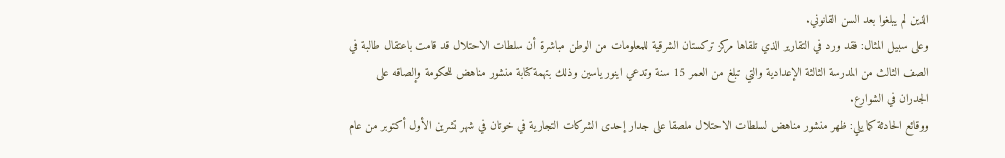الذين لم يبلغوا بعد السن القانوني.
وعلى سبيل المثال: فقد ورد في التقارير الذي تلقاها مركز تركستان الشرقية للمعلومات من الوطن مباشرة أن سلطات الاحتلال قد قامت باعتقال طالبة في الصف الثالث من المدرسة الثالثة الإعدادية والتي تبلغ من العمر 15 سنة وتدعي اينور ياسين وذلك بتهمة كتابة منشور مناهض للحكومة وإلصاقه على الجدران في الشوارع.
ووقائع الحادثة كما يلي: ظهر منشور مناهض لسلطات الاحتلال ملصقا على جدار إحدى الشركات التجارية في خوتان في شهر تشرين الأول أكتوبر من عام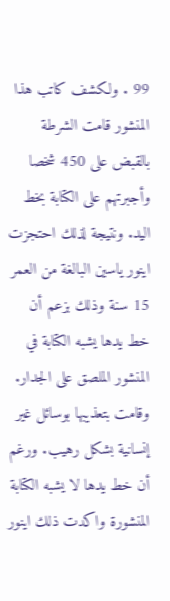99 . ولكشف كاتب هذا المنشور قامت الشرطة بالقبض على 450 شخصا وأجبرتهم على الكتابة بخط اليد. ونتيجة لذلك احتجزت اينور ياسين البالغة من العمر 15 سنة وذلك بزعم أن خط يدها يشبه الكتابة في المنشور الملصق على الجدار. وقامت بتعذيبها بوسائل غير إنسانية بشكل رهيب. ورغم أن خط يدها لا يشبه الكتابة المنشورة واكدت ذلك اينور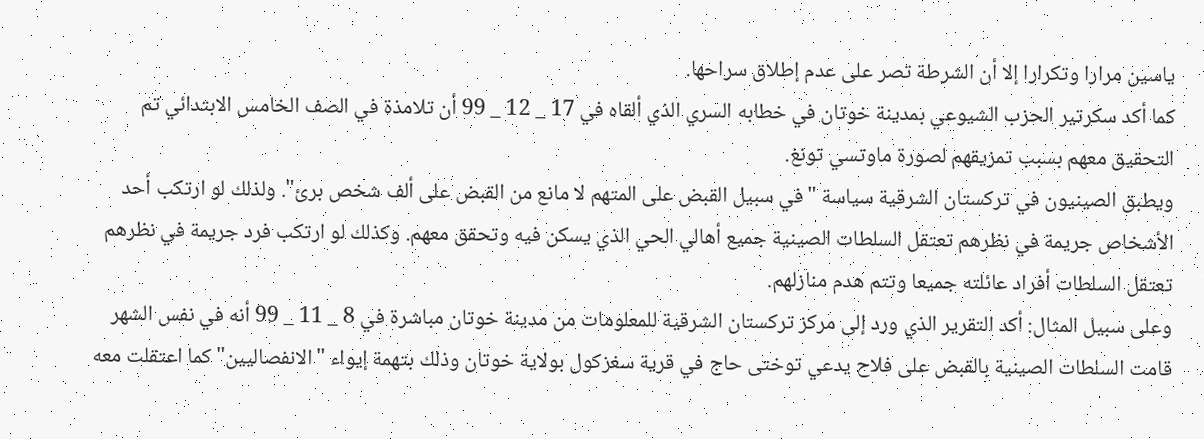ياسين مرارا وتكرارا إلا أن الشرطة تصر على عدم إطلاق سراحها.
كما أكد سكرتير الحزب الشيوعي بمدينة خوتان في خطابه السري الذي ألقاه في 17 _ 12 _ 99 أن تلامذة في الصف الخامس الابتدائي تم التحقيق معهم بسبب تمزيقهم لصورة ماوتسي تونغ.
ويطبق الصينيون في تركستان الشرقية سياسة "في سبيل القبض على المتهم لا مانع من القبض على ألف شخص برئ". ولذلك لو ارتكب أحد الأشخاص جريمة في نظرهم تعتقل السلطات الصينية جميع أهالي الحي الذي يسكن فيه وتحقق معهم. وكذلك لو ارتكب فرد جريمة في نظرهم تعتقل السلطات أفراد عائلته جميعا وتتم هدم منازلهم.
وعلى سبيل المثال: أكد التقرير الذي ورد إلى مركز تركستان الشرقية للمعلومات من مدينة خوتان مباشرة في 8 _ 11 _ 99 أنه في نفس الشهر قامت السلطات الصينية بالقبض على فلاح يدعي توختى حاج في قرية سغزكول بولاية خوتان وذلك بتهمة إيواء "الانفصاليين" كما اعتقلت معه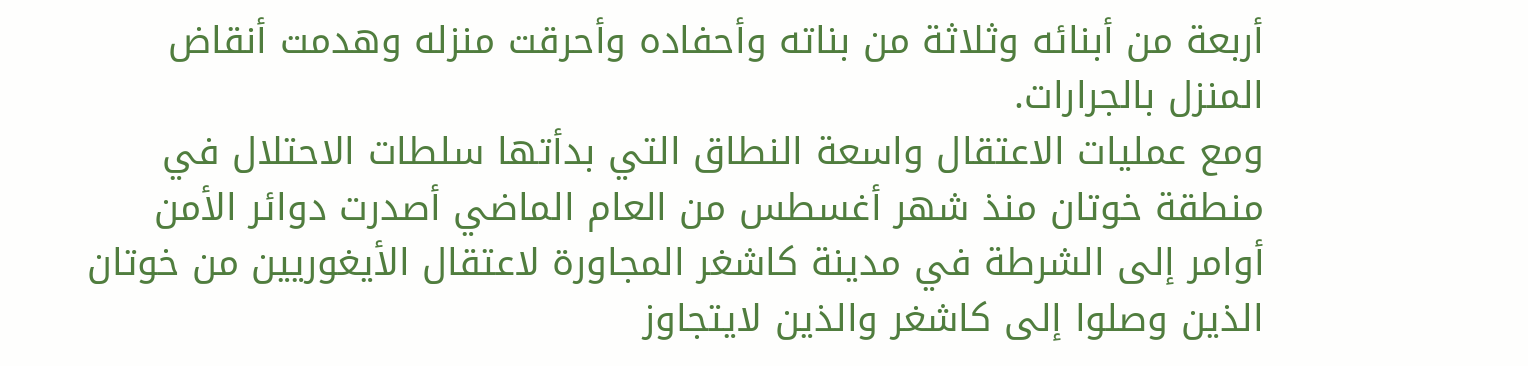أربعة من أبنائه وثلاثة من بناته وأحفاده وأحرقت منزله وهدمت أنقاض المنزل بالجرارات.
ومع عمليات الاعتقال واسعة النطاق التي بدأتها سلطات الاحتلال في منطقة خوتان منذ شهر أغسطس من العام الماضي أصدرت دوائر الأمن أوامر إلى الشرطة في مدينة كاشغر المجاورة لاعتقال الأيغوريين من خوتان الذين وصلوا إلى كاشغر والذين لايتجاوز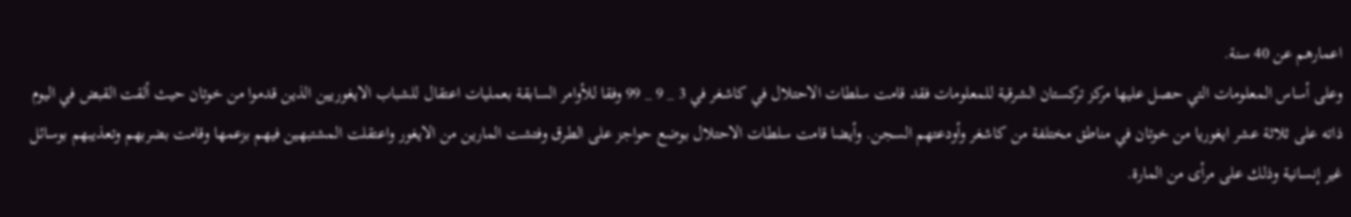اعمارهم عن 40 سنة.
وعلى أساس المعلومات التي حصل عليها مركز تركستان الشرقية للمعلومات فقد قامت سلطات الاحتلال في كاشغر في 3 _ 9 _ 99 وفقا للأوامر السابقة بعمليات اعتقال للشباب الايغوريين الذين قدموا من خوتان حيث ألقت القبض في اليوم ذاته على ثلاثة عشر ايغوريا من خوتان في مناطق مختلفة من كاشغر وأودعتهم السجن. وأيضا قامت سلطات الاحتلال بوضع حواجز على الطرق وفتشت المارين من الايغور واعتقلت المشتبهين فيهم بزعمها وقامت بضربهم وتعذيبهم بوسائل غير إنسانية وذلك على مرأى من المارة.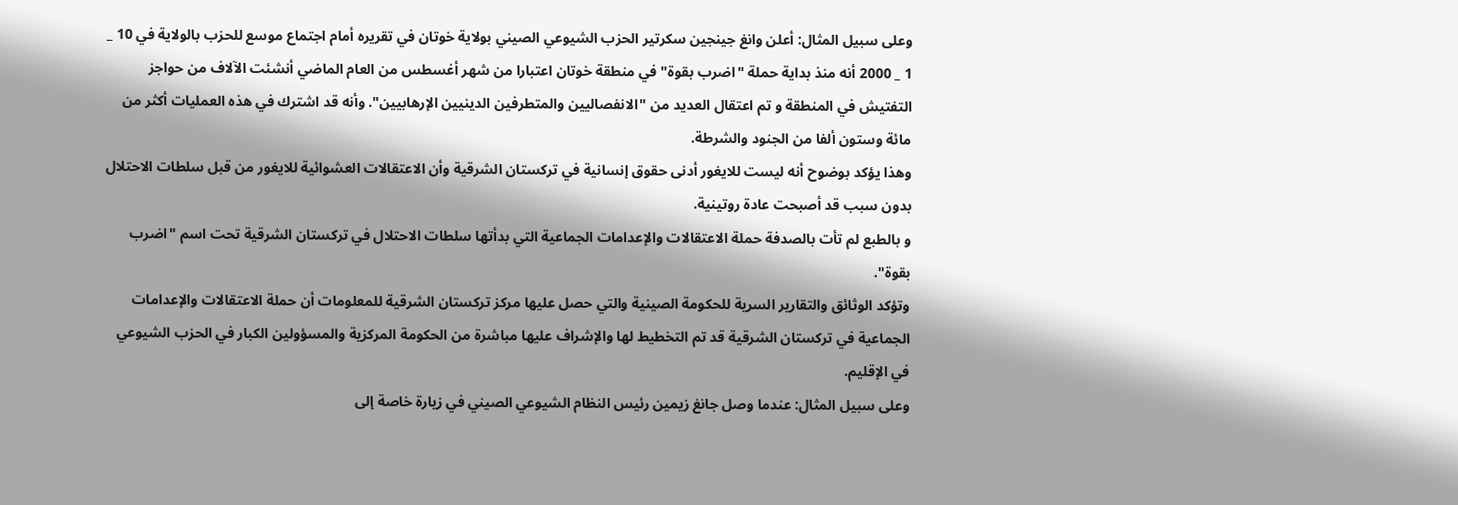وعلى سبيل المثال: أعلن وانغ جينجين سكرتير الحزب الشيوعي الصيني بولاية خوتان في تقريره أمام اجتماع موسع للحزب بالولاية في 10 _ 1 _ 2000 أنه منذ بداية حملة "اضرب بقوة" في منطقة خوتان اعتبارا من شهر أغسطس من العام الماضي أنشئت الآلاف من حواجز التفتيش في المنطقة و تم اعتقال العديد من "الانفصاليين والمتطرفين الدينيين الإرهابيين". وأنه قد اشترك في هذه العمليات أكثر من مائة وستون ألفا من الجنود والشرطة.
وهذا يؤكد بوضوح أنه ليست للايغور أدنى حقوق إنسانية في تركستان الشرقية وأن الاعتقالات العشوائية للايغور من قبل سلطات الاحتلال بدون سبب قد أصبحت عادة روتينية.
و بالطبع لم تأت بالصدفة حملة الاعتقالات والإعدامات الجماعية التي بدأتها سلطات الاحتلال في تركستان الشرقية تحت اسم "اضرب بقوة".
وتؤكد الوثائق والتقارير السرية للحكومة الصينية والتي حصل عليها مركز تركستان الشرقية للمعلومات أن حملة الاعتقالات والإعدامات الجماعية في تركستان الشرقية قد تم التخطيط لها والإشراف عليها مباشرة من الحكومة المركزية والمسؤولين الكبار في الحزب الشيوعي في الإقليم.
وعلى سبيل المثال: عندما وصل جانغ زيمين رئيس النظام الشيوعي الصيني في زيارة خاصة إلى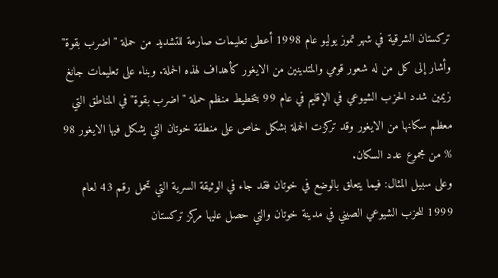تركستان الشرقية في شهر تموز يوليو عام 1998 أعطى تعليمات صارمة للتشديد من حملة "اضرب بقوة" وأشار إلى كل من له شعور قومي والمتدينين من الايغور كأهداف لهذه الحملة. وبناء على تعليمات جانغ زيمين شدد الحزب الشيوعي في الإقليم في عام 99 بتخطيط منظم حملة "اضرب بقوة" في المناطق التي معظم سكانها من الايغور وقد تركزت الحملة بشكل خاص على منطقة خوتان التي يشكل فيها الايغور 98 % من مجموع عدد السكان.
وعلى سبيل المثال: فيما يتعلق بالوضع في خوتان فقد جاء في الوثيقة السرية التي تحمل رقم 43 لعام 1999 للحزب الشيوعي الصيني في مدينة خوتان والتي حصل عليها مركز تركستان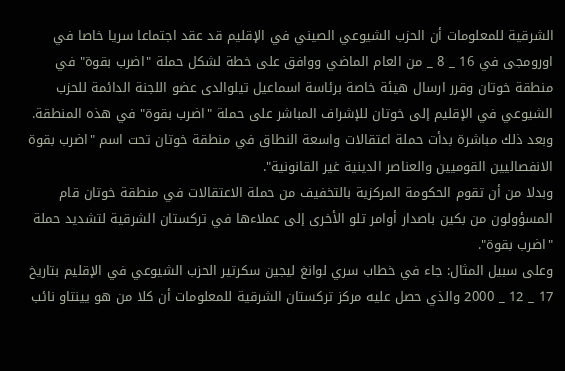الشرقية للمعلومات أن الحزب الشيوعي الصيني في الإقليم قد عقد اجتماعا سريا خاصا في اورومجى في 16 _ 8 _ من العام الماضي ووافق على خطة لشكل حملة "اضرب بقوة" في منطقة خوتان وقرر ارسال هيئة خاصة برئاسة اسماعيل تيلوالدى عضو اللجنة الدائمة للحزب الشيوعي في الإقليم إلى خوتان للإشراف المباشر على حملة "اضرب بقوة" في هذه المنطقة. وبعد ذلك مباشرة بدأت حملة اعتقالات واسعة النطاق في منطقة خوتان تحت اسم "اضرب بقوة الانفصاليين القوميين والعناصر الدينية غير القانونية".
وبدلا من أن تقوم الحكومة المركزية بالتخفيف من حملة الاعتقالات في منطقة خوتان قام المسؤولون من بكين باصدار أوامر تلو الأخرى إلى عملاءها في تركستان الشرقية لتشديد حملة "اضرب بقوة".
وعلى سبيل المثال: جاء في خطاب سري لوانغ ليجين سكرتير الحزب الشيوعي في الإقليم بتاريخ 17 _ 12 _ 2000 والذي حصل عليه مركز تركستان الشرقية للمعلومات أن كلا من هو يينتاو نائب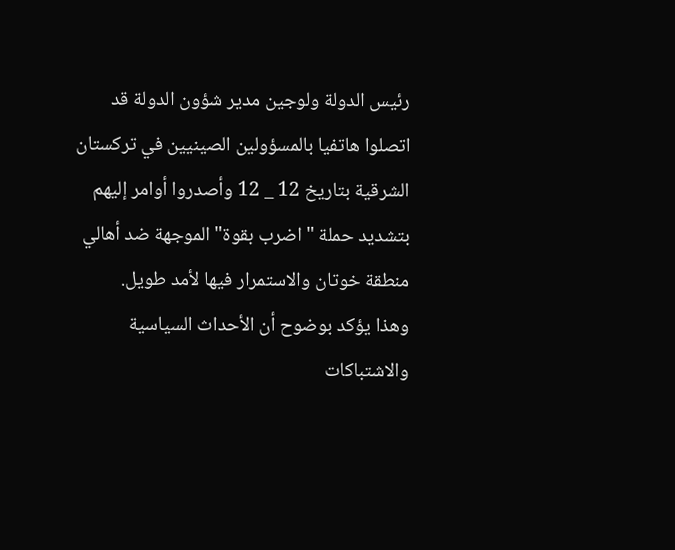رئيس الدولة ولوجين مدير شؤون الدولة قد اتصلوا هاتفيا بالمسؤولين الصينيين في تركستان الشرقية بتاريخ 12 _ 12 وأصدروا أوامر إليهم بتشديد حملة " اضرب بقوة" الموجهة ضد أهالي منطقة خوتان والاستمرار فيها لأمد طويل.
وهذا يؤكد بوضوح أن الأحداث السياسية والاشتباكات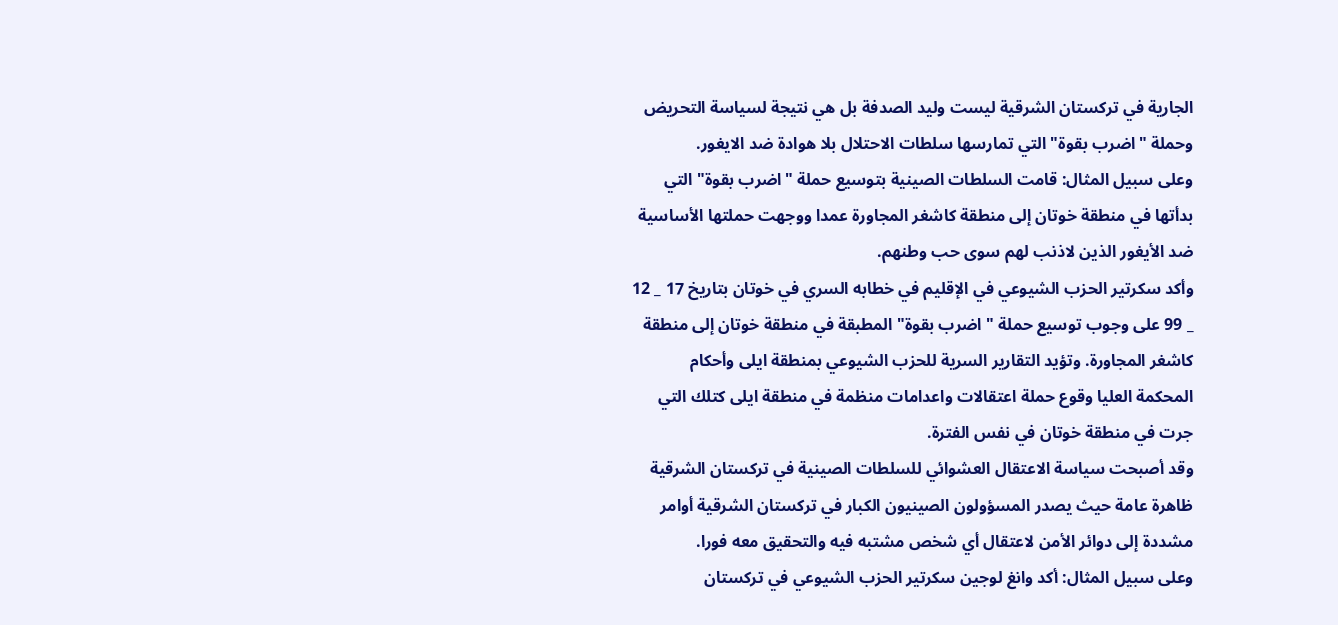الجارية في تركستان الشرقية ليست وليد الصدفة بل هي نتيجة لسياسة التحريض وحملة "اضرب بقوة" التي تمارسها سلطات الاحتلال بلا هوادة ضد الايغور.
وعلى سبيل المثال: قامت السلطات الصينية بتوسيع حملة "اضرب بقوة" التي بدأتها في منطقة خوتان إلى منطقة كاشغر المجاورة عمدا ووجهت حملتها الأساسية ضد الأيغور الذين لاذنب لهم سوى حب وطنهم.
وأكد سكرتير الحزب الشيوعي في الإقليم في خطابه السري في خوتان بتاريخ 17 _ 12 _ 99 على وجوب توسيع حملة " اضرب بقوة" المطبقة في منطقة خوتان إلى منطقة كاشغر المجاورة. وتؤيد التقارير السرية للحزب الشيوعي بمنطقة ايلى وأحكام المحكمة العليا وقوع حملة اعتقالات واعدامات منظمة في منطقة ايلى كتلك التي جرت في منطقة خوتان في نفس الفترة.
وقد أصبحت سياسة الاعتقال العشوائي للسلطات الصينية في تركستان الشرقية ظاهرة عامة حيث يصدر المسؤولون الصينيون الكبار في تركستان الشرقية أوامر مشددة إلى دوائر الأمن لاعتقال أي شخص مشتبه فيه والتحقيق معه فورا.
وعلى سبيل المثال: أكد وانغ لوجين سكرتير الحزب الشيوعي في تركستان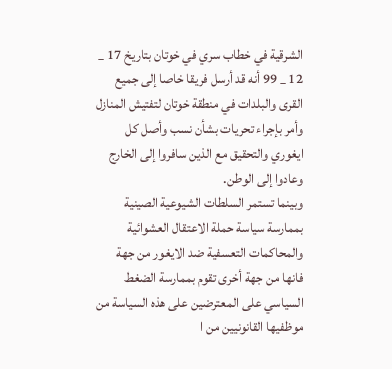الشرقية في خطاب سري في خوتان بتاريخ 17 _ 12 _ 99 أنه قد أرسل فريقا خاصا إلى جميع القرى والبلدات في منطقة خوتان لتفتيش المنازل وأمر بإجراء تحريات بشأن نسب وأصل كل ايغوري والتحقيق مع الذين سافروا إلى الخارج وعادوا إلى الوطن.
وبينما تستمر السلطات الشيوعية الصينية بممارسة سياسة حملة الاعتقال العشوائية والمحاكمات التعسفية ضد الايغور من جهة فانها من جهة أخرى تقوم بممارسة الضغط السياسي على المعترضين على هذه السياسة من موظفيها القانونيين من ا